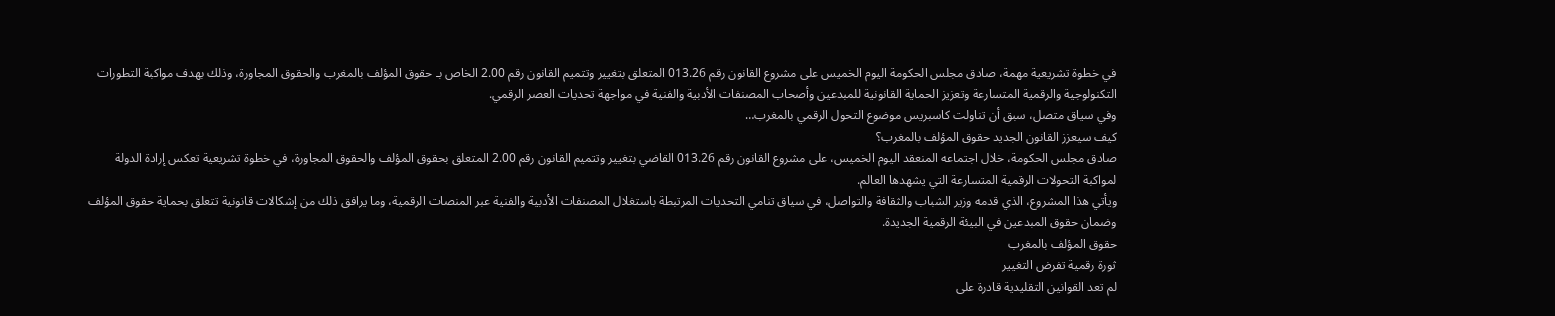في خطوة تشريعية مهمة، صادق مجلس الحكومة اليوم الخميس على مشروع القانون رقم 013.26 المتعلق بتغيير وتتميم القانون رقم 2.00 الخاص بـ حقوق المؤلف بالمغرب والحقوق المجاورة، وذلك بهدف مواكبة التطورات التكنولوجية والرقمية المتسارعة وتعزيز الحماية القانونية للمبدعين وأصحاب المصنفات الأدبية والفنية في مواجهة تحديات العصر الرقمي.
وفي سياق متصل، سبق أن تناولت كاسبريس موضوع التحول الرقمي بالمغرب…
كيف سيعزز القانون الجديد حقوق المؤلف بالمغرب؟
صادق مجلس الحكومة، خلال اجتماعه المنعقد اليوم الخميس، على مشروع القانون رقم 013.26 القاضي بتغيير وتتميم القانون رقم 2.00 المتعلق بحقوق المؤلف والحقوق المجاورة، في خطوة تشريعية تعكس إرادة الدولة لمواكبة التحولات الرقمية المتسارعة التي يشهدها العالم.
ويأتي هذا المشروع، الذي قدمه وزير الشباب والثقافة والتواصل، في سياق تنامي التحديات المرتبطة باستغلال المصنفات الأدبية والفنية عبر المنصات الرقمية، وما يرافق ذلك من إشكالات قانونية تتعلق بحماية حقوق المؤلف وضمان حقوق المبدعين في البيئة الرقمية الجديدة.
حقوق المؤلف بالمغرب
ثورة رقمية تفرض التغيير
لم تعد القوانين التقليدية قادرة على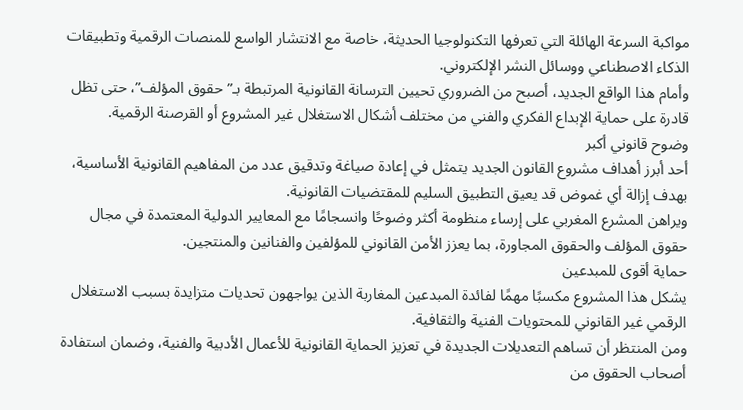مواكبة السرعة الهائلة التي تعرفها التكنولوجيا الحديثة، خاصة مع الانتشار الواسع للمنصات الرقمية وتطبيقات الذكاء الاصطناعي ووسائل النشر الإلكتروني.
وأمام هذا الواقع الجديد، أصبح من الضروري تحيين الترسانة القانونية المرتبطة بـ”حقوق المؤلف”، حتى تظل قادرة على حماية الإبداع الفكري والفني من مختلف أشكال الاستغلال غير المشروع أو القرصنة الرقمية.
وضوح قانوني أكبر
أحد أبرز أهداف مشروع القانون الجديد يتمثل في إعادة صياغة وتدقيق عدد من المفاهيم القانونية الأساسية، بهدف إزالة أي غموض قد يعيق التطبيق السليم للمقتضيات القانونية.
ويراهن المشرع المغربي على إرساء منظومة أكثر وضوحًا وانسجامًا مع المعايير الدولية المعتمدة في مجال حقوق المؤلف والحقوق المجاورة، بما يعزز الأمن القانوني للمؤلفين والفنانين والمنتجين.
حماية أقوى للمبدعين
يشكل هذا المشروع مكسبًا مهمًا لفائدة المبدعين المغاربة الذين يواجهون تحديات متزايدة بسبب الاستغلال الرقمي غير القانوني للمحتويات الفنية والثقافية.
ومن المنتظر أن تساهم التعديلات الجديدة في تعزيز الحماية القانونية للأعمال الأدبية والفنية، وضمان استفادة أصحاب الحقوق من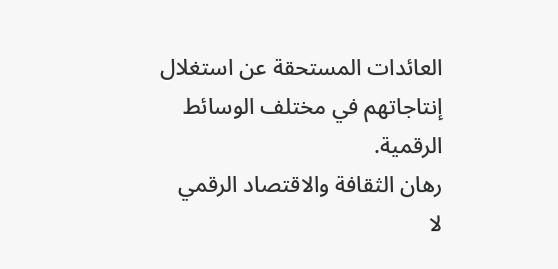العائدات المستحقة عن استغلال إنتاجاتهم في مختلف الوسائط الرقمية.
رهان الثقافة والاقتصاد الرقمي
لا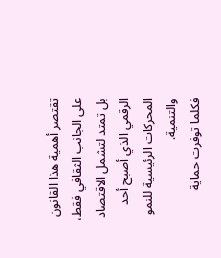تقتصر أهمية هذا القانون على الجانب الثقافي فقط، بل تمتد لتشمل الاقتصاد الرقمي الذي أصبح أحد المحركات الرئيسية للنمو والتنمية.
فكلما توفرت حماية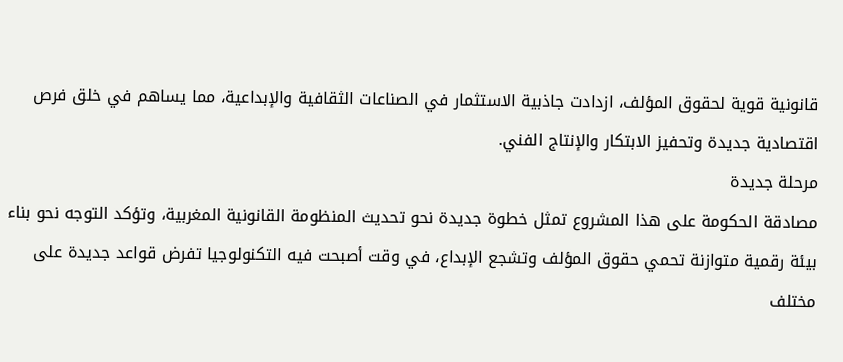قانونية قوية لحقوق المؤلف، ازدادت جاذبية الاستثمار في الصناعات الثقافية والإبداعية، مما يساهم في خلق فرص اقتصادية جديدة وتحفيز الابتكار والإنتاج الفني.
مرحلة جديدة
مصادقة الحكومة على هذا المشروع تمثل خطوة جديدة نحو تحديث المنظومة القانونية المغربية، وتؤكد التوجه نحو بناء بيئة رقمية متوازنة تحمي حقوق المؤلف وتشجع الإبداع، في وقت أصبحت فيه التكنولوجيا تفرض قواعد جديدة على مختلف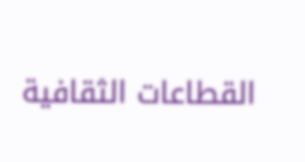القطاعات الثقافية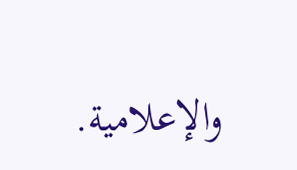والإعلامية.